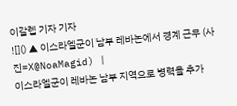이갈렙 기자 기자
![]() ▲ 이스라엘군이 남부 레바논에서 경계 근무 (사진=X@NoaMagid) |
이스라엘군이 레바논 남부 지역으로 병력을 추가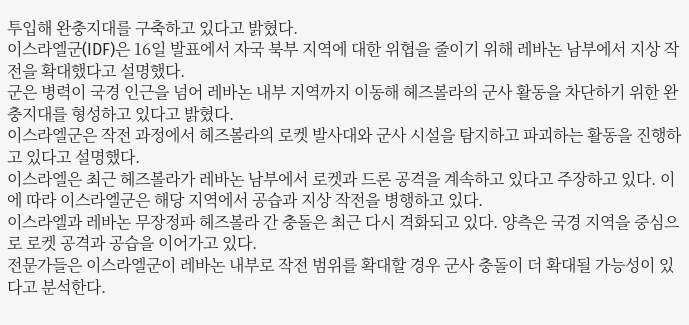투입해 완충지대를 구축하고 있다고 밝혔다.
이스라엘군(IDF)은 16일 발표에서 자국 북부 지역에 대한 위협을 줄이기 위해 레바논 남부에서 지상 작전을 확대했다고 설명했다.
군은 병력이 국경 인근을 넘어 레바논 내부 지역까지 이동해 헤즈볼라의 군사 활동을 차단하기 위한 완충지대를 형성하고 있다고 밝혔다.
이스라엘군은 작전 과정에서 헤즈볼라의 로켓 발사대와 군사 시설을 탐지하고 파괴하는 활동을 진행하고 있다고 설명했다.
이스라엘은 최근 헤즈볼라가 레바논 남부에서 로켓과 드론 공격을 계속하고 있다고 주장하고 있다. 이에 따라 이스라엘군은 해당 지역에서 공습과 지상 작전을 병행하고 있다.
이스라엘과 레바논 무장정파 헤즈볼라 간 충돌은 최근 다시 격화되고 있다. 양측은 국경 지역을 중심으로 로켓 공격과 공습을 이어가고 있다.
전문가들은 이스라엘군이 레바논 내부로 작전 범위를 확대할 경우 군사 충돌이 더 확대될 가능성이 있다고 분석한다.